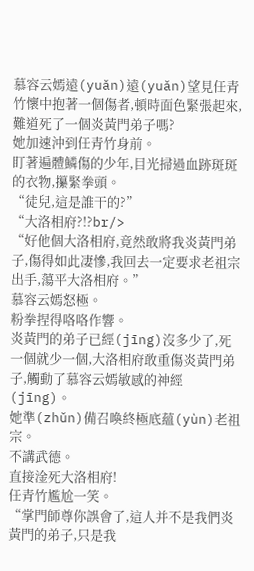慕容云嫣遠(yuǎn)遠(yuǎn)望見任青竹懷中抱著一個傷者,頓時面色緊張起來,難道死了一個炎黃門弟子嗎?
她加速沖到任青竹身前。
盯著遍體鱗傷的少年,目光掃過血跡斑斑的衣物,攥緊拳頭。
“徒兒,這是誰干的?”
“大洛相府?!?br/>
“好他個大洛相府,竟然敢將我炎黃門弟子,傷得如此凄慘,我回去一定要求老祖宗出手,蕩平大洛相府。”
慕容云嫣怒極。
粉拳捏得咯咯作響。
炎黃門的弟子已經(jīng)沒多少了,死一個就少一個,大洛相府敢重傷炎黃門弟子,觸動了慕容云嫣敏感的神經(jīng)。
她準(zhǔn)備召喚終極底蘊(yùn)老祖宗。
不講武德。
直接淦死大洛相府!
任青竹尷尬一笑。
“掌門師尊你誤會了,這人并不是我們炎黃門的弟子,只是我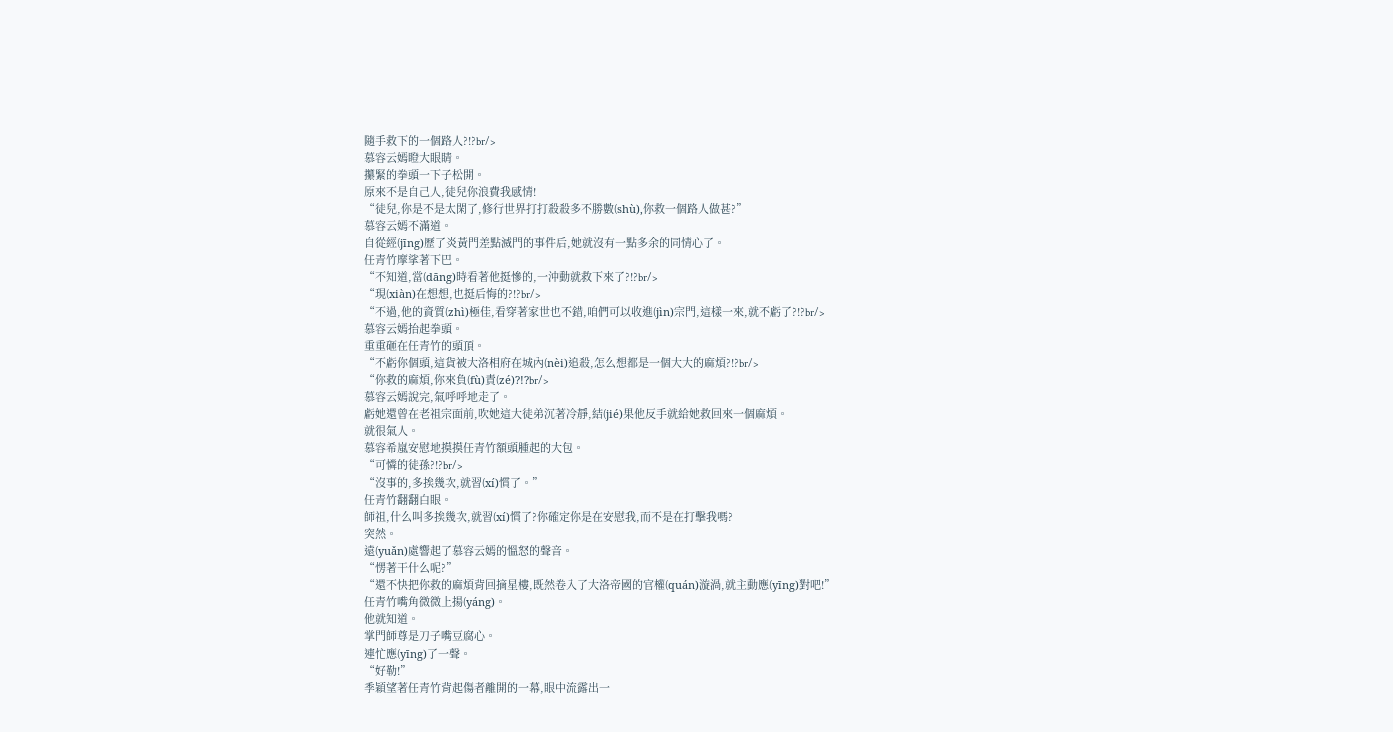隨手救下的一個路人?!?br/>
慕容云嫣瞪大眼睛。
攥緊的拳頭一下子松開。
原來不是自己人,徒兒你浪費我感情!
“徒兒,你是不是太閑了,修行世界打打殺殺多不勝數(shù),你救一個路人做甚?”
慕容云嫣不滿道。
自從經(jīng)歷了炎黃門差點滅門的事件后,她就沒有一點多余的同情心了。
任青竹摩挲著下巴。
“不知道,當(dāng)時看著他挺慘的,一沖動就救下來了?!?br/>
“現(xiàn)在想想,也挺后悔的?!?br/>
“不過,他的資質(zhì)極佳,看穿著家世也不錯,咱們可以收進(jìn)宗門,這樣一來,就不虧了?!?br/>
慕容云嫣抬起拳頭。
重重砸在任青竹的頭頂。
“不虧你個頭,這貨被大洛相府在城內(nèi)追殺,怎么想都是一個大大的麻煩?!?br/>
“你救的麻煩,你來負(fù)責(zé)?!?br/>
慕容云嫣說完,氣呼呼地走了。
虧她還曾在老祖宗面前,吹她這大徒弟沉著冷靜,結(jié)果他反手就給她救回來一個麻煩。
就很氣人。
慕容希嵐安慰地摸摸任青竹額頭腫起的大包。
“可憐的徒孫?!?br/>
“沒事的,多挨幾次,就習(xí)慣了。”
任青竹翻翻白眼。
師祖,什么叫多挨幾次,就習(xí)慣了?你確定你是在安慰我,而不是在打擊我嗎?
突然。
遠(yuǎn)處響起了慕容云嫣的慍怒的聲音。
“愣著干什么呢?”
“還不快把你救的麻煩背回摘星樓,既然卷入了大洛帝國的官權(quán)漩渦,就主動應(yīng)對吧!”
任青竹嘴角微微上揚(yáng)。
他就知道。
掌門師尊是刀子嘴豆腐心。
連忙應(yīng)了一聲。
“好勒!”
季穎望著任青竹背起傷者離開的一幕,眼中流露出一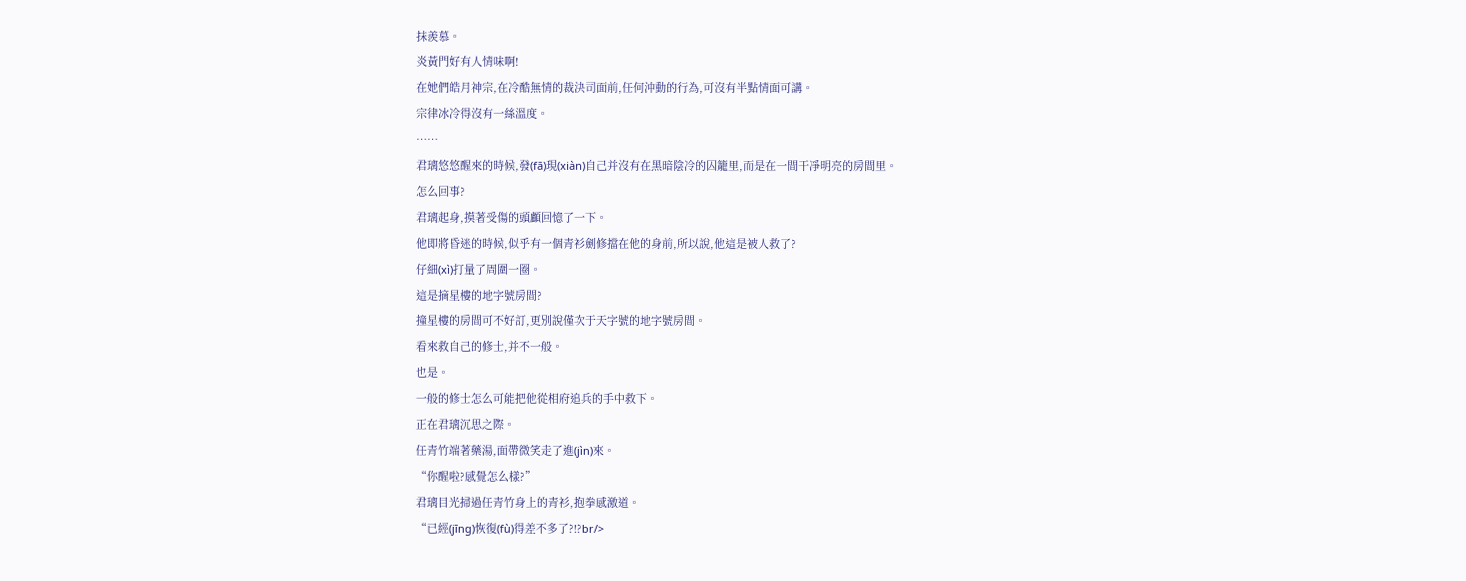抹羨慕。
炎黃門好有人情味啊!
在她們皓月神宗,在冷酷無情的裁決司面前,任何沖動的行為,可沒有半點情面可講。
宗律冰冷得沒有一絲溫度。
……
君璃悠悠醒來的時候,發(fā)現(xiàn)自己并沒有在黑暗陰冷的囚籠里,而是在一間干凈明亮的房間里。
怎么回事?
君璃起身,摸著受傷的頭顱回憶了一下。
他即將昏迷的時候,似乎有一個青衫劍修擋在他的身前,所以說,他這是被人救了?
仔細(xì)打量了周圍一圈。
這是摘星樓的地字號房間?
撞星樓的房間可不好訂,更別說僅次于天字號的地字號房間。
看來救自己的修士,并不一般。
也是。
一般的修士怎么可能把他從相府追兵的手中救下。
正在君璃沉思之際。
任青竹端著藥湯,面帶微笑走了進(jìn)來。
“你醒啦?感覺怎么樣?”
君璃目光掃過任青竹身上的青衫,抱拳感激道。
“已經(jīng)恢復(fù)得差不多了?!?br/>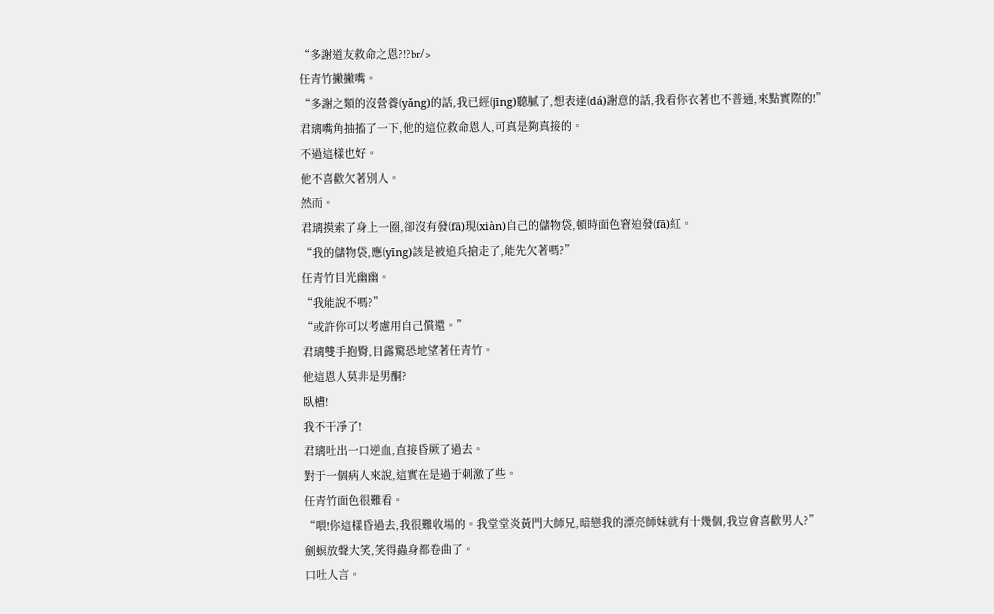“多謝道友救命之恩?!?br/>
任青竹撇撇嘴。
“多謝之類的沒營養(yǎng)的話,我已經(jīng)聽膩了,想表達(dá)謝意的話,我看你衣著也不普通,來點實際的!”
君璃嘴角抽搐了一下,他的這位救命恩人,可真是夠真接的。
不過這樣也好。
他不喜歡欠著別人。
然而。
君璃摸索了身上一圈,卻沒有發(fā)現(xiàn)自己的儲物袋,頓時面色窘迫發(fā)紅。
“我的儲物袋,應(yīng)該是被追兵搶走了,能先欠著嗎?”
任青竹目光幽幽。
“我能說不嗎?”
“或許你可以考慮用自己償還。”
君璃雙手抱臀,目露驚恐地望著任青竹。
他這恩人莫非是男酮?
臥槽!
我不干凈了!
君璃吐出一口逆血,直接昏厥了過去。
對于一個病人來說,這實在是過于刺激了些。
任青竹面色很難看。
“喂!你這樣昏過去,我很難收場的。我堂堂炎黃門大師兄,暗戀我的漂亮師妹就有十幾個,我豈會喜歡男人?”
劍螟放聲大笑,笑得蟲身都卷曲了。
口吐人言。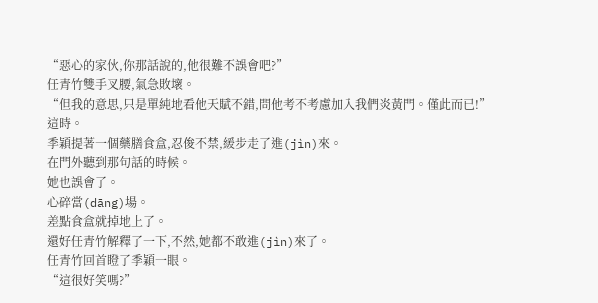“惡心的家伙,你那話說的,他很難不誤會吧?”
任青竹雙手叉腰,氣急敗壞。
“但我的意思,只是單純地看他天賦不錯,問他考不考慮加入我們炎黃門。僅此而已!”
這時。
季穎提著一個藥膳食盒,忍俊不禁,緩步走了進(jìn)來。
在門外聽到那句話的時候。
她也誤會了。
心碎當(dāng)場。
差點食盒就掉地上了。
還好任青竹解釋了一下,不然,她都不敢進(jìn)來了。
任青竹回首瞪了季穎一眼。
“這很好笑嗎?”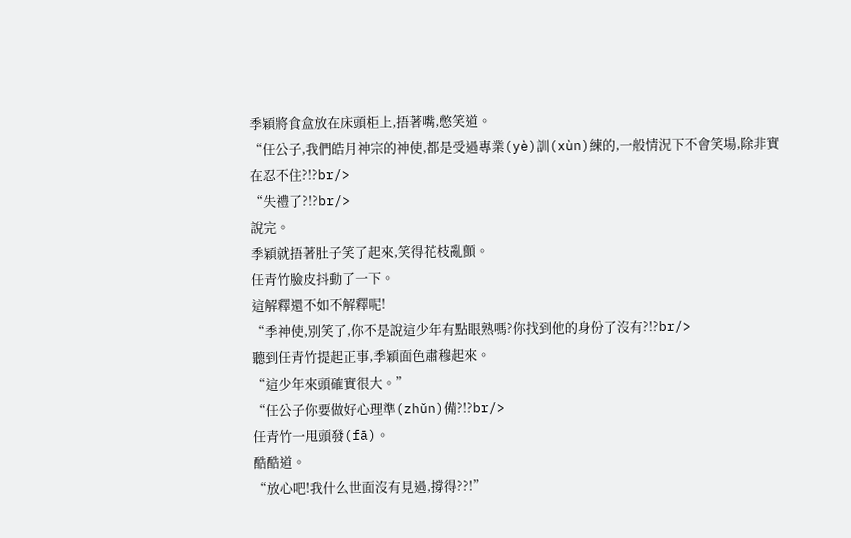季穎將食盒放在床頭柜上,捂著嘴,憋笑道。
“任公子,我們皓月神宗的神使,都是受過專業(yè)訓(xùn)練的,一般情況下不會笑場,除非實在忍不住?!?br/>
“失禮了?!?br/>
說完。
季穎就捂著肚子笑了起來,笑得花枝亂顫。
任青竹臉皮抖動了一下。
這解釋還不如不解釋呢!
“季神使,別笑了,你不是說這少年有點眼熟嗎?你找到他的身份了沒有?!?br/>
聽到任青竹提起正事,季穎面色肅穆起來。
“這少年來頭確實很大。”
“任公子你要做好心理準(zhǔn)備?!?br/>
任青竹一甩頭發(fā)。
酷酷道。
“放心吧!我什么世面沒有見過,撐得??!”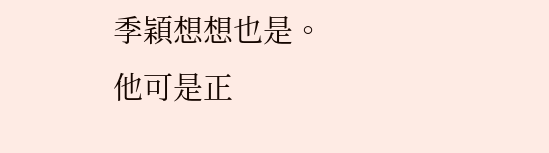季穎想想也是。
他可是正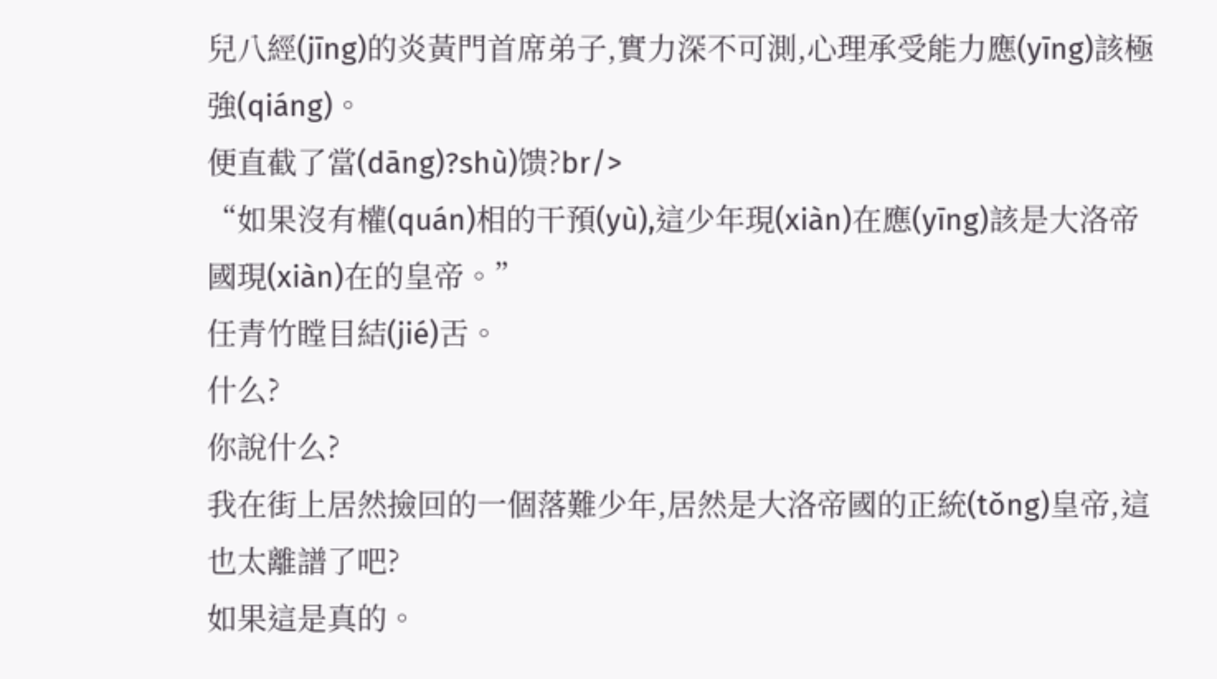兒八經(jīng)的炎黃門首席弟子,實力深不可測,心理承受能力應(yīng)該極強(qiáng)。
便直截了當(dāng)?shù)馈?br/>
“如果沒有權(quán)相的干預(yù),這少年現(xiàn)在應(yīng)該是大洛帝國現(xiàn)在的皇帝。”
任青竹瞠目結(jié)舌。
什么?
你說什么?
我在街上居然撿回的一個落難少年,居然是大洛帝國的正統(tǒng)皇帝,這也太離譜了吧?
如果這是真的。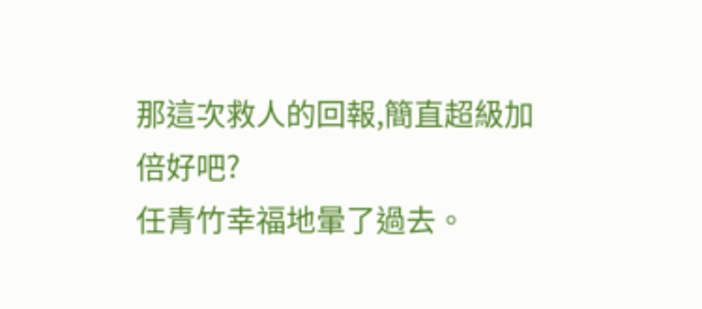那這次救人的回報,簡直超級加倍好吧?
任青竹幸福地暈了過去。